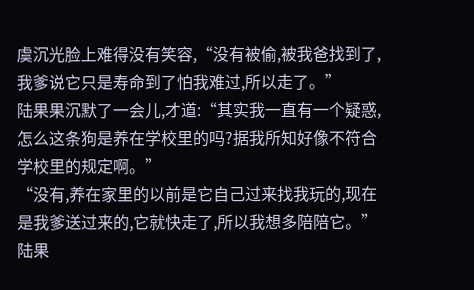虞沉光脸上难得没有笑容,“没有被偷,被我爸找到了,我爹说它只是寿命到了怕我难过,所以走了。”
陆果果沉默了一会儿,才道:“其实我一直有一个疑惑,怎么这条狗是养在学校里的吗?据我所知好像不符合学校里的规定啊。”
“没有,养在家里的以前是它自己过来找我玩的,现在是我爹送过来的,它就快走了,所以我想多陪陪它。”
陆果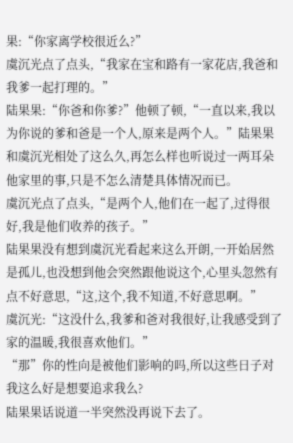果:“你家离学校很近么?”
虞沉光点了点头,“我家在宝和路有一家花店,我爸和我爹一起打理的。”
陆果果:“你爸和你爹?”他顿了顿,“一直以来,我以为你说的爹和爸是一个人,原来是两个人。”陆果果和虞沉光相处了这么久,再怎么样也听说过一两耳朵他家里的事,只是不怎么清楚具体情况而已。
虞沉光点了点头,“是两个人,他们在一起了,过得很好,我是他们收养的孩子。”
陆果果没有想到虞沉光看起来这么开朗,一开始居然是孤儿,也没想到他会突然跟他说这个,心里头忽然有点不好意思,“这,这个,我不知道,不好意思啊。”
虞沉光:“这没什么,我爹和爸对我很好,让我感受到了家的温暖,我很喜欢他们。”
“那”你的性向是被他们影响的吗,所以这些日子对我这么好是想要追求我么?
陆果果话说道一半突然没再说下去了。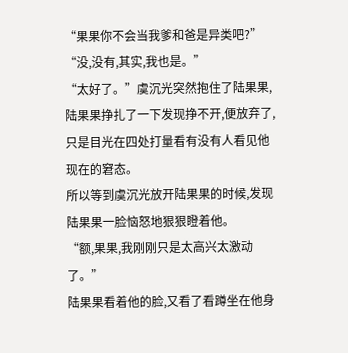“果果你不会当我爹和爸是异类吧?”
“没,没有,其实,我也是。”
“太好了。”虞沉光突然抱住了陆果果,陆果果挣扎了一下发现挣不开,便放弃了,只是目光在四处打量看有没有人看见他现在的窘态。
所以等到虞沉光放开陆果果的时候,发现陆果果一脸恼怒地狠狠瞪着他。
“额,果果,我刚刚只是太高兴太激动了。”
陆果果看着他的脸,又看了看蹲坐在他身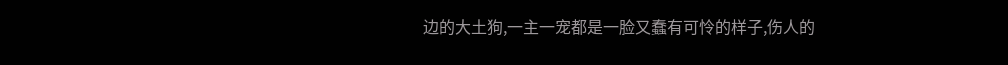边的大土狗,一主一宠都是一脸又蠢有可怜的样子,伤人的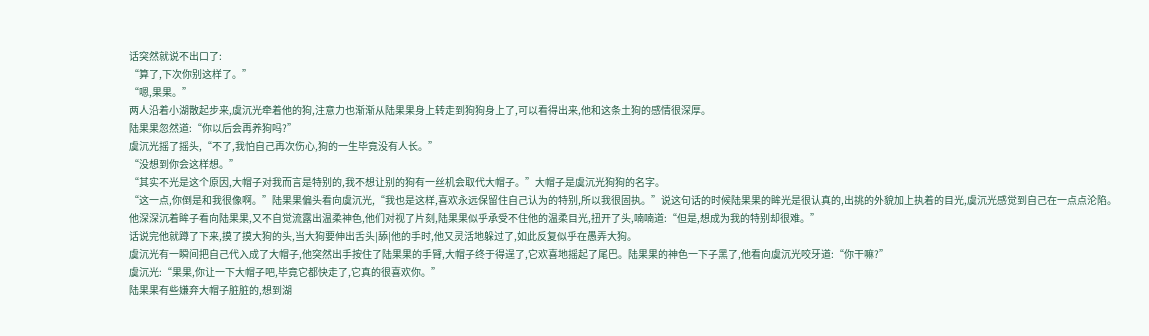话突然就说不出口了:
“算了,下次你别这样了。”
“嗯,果果。”
两人沿着小湖散起步来,虞沉光牵着他的狗,注意力也渐渐从陆果果身上转走到狗狗身上了,可以看得出来,他和这条土狗的感情很深厚。
陆果果忽然道:“你以后会再养狗吗?”
虞沉光摇了摇头,“不了,我怕自己再次伤心,狗的一生毕竟没有人长。”
“没想到你会这样想。”
“其实不光是这个原因,大帽子对我而言是特别的,我不想让别的狗有一丝机会取代大帽子。”大帽子是虞沉光狗狗的名字。
“这一点,你倒是和我很像啊。”陆果果偏头看向虞沉光,“我也是这样,喜欢永远保留住自己认为的特别,所以我很固执。”说这句话的时候陆果果的眸光是很认真的,出挑的外貌加上执着的目光,虞沉光感觉到自己在一点点沦陷。
他深深沉着眸子看向陆果果,又不自觉流露出温柔神色,他们对视了片刻,陆果果似乎承受不住他的温柔目光,扭开了头,喃喃道:“但是,想成为我的特别却很难。”
话说完他就蹲了下来,摸了摸大狗的头,当大狗要伸出舌头|舔|他的手时,他又灵活地躲过了,如此反复似乎在愚弄大狗。
虞沉光有一瞬间把自己代入成了大帽子,他突然出手按住了陆果果的手臂,大帽子终于得逞了,它欢喜地摇起了尾巴。陆果果的神色一下子黑了,他看向虞沉光咬牙道:“你干嘛?”
虞沉光:“果果,你让一下大帽子吧,毕竟它都快走了,它真的很喜欢你。”
陆果果有些嫌弃大帽子脏脏的,想到湖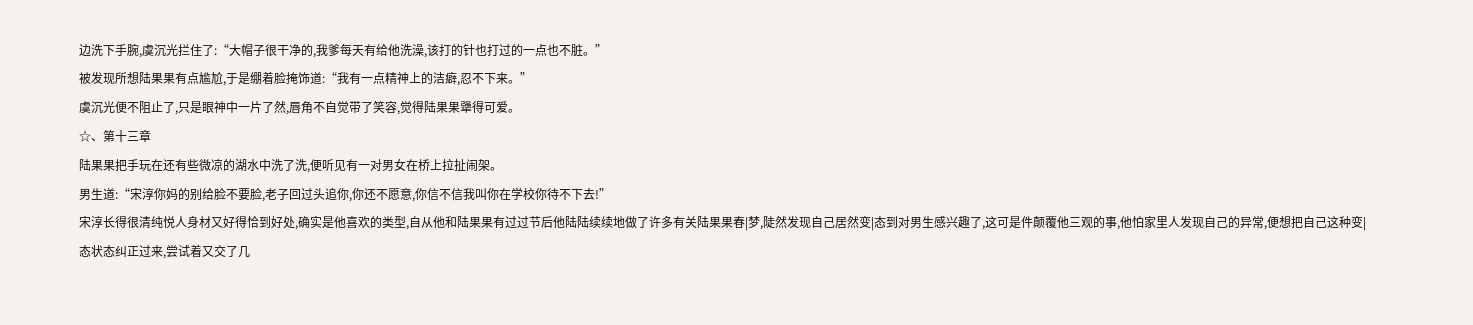边洗下手腕,虞沉光拦住了:“大帽子很干净的,我爹每天有给他洗澡,该打的针也打过的一点也不脏。”
被发现所想陆果果有点尴尬,于是绷着脸掩饰道:“我有一点精神上的洁癖,忍不下来。”
虞沉光便不阻止了,只是眼神中一片了然,唇角不自觉带了笑容,觉得陆果果犟得可爱。
☆、第十三章
陆果果把手玩在还有些微凉的湖水中洗了洗,便听见有一对男女在桥上拉扯闹架。
男生道:“宋淳你妈的别给脸不要脸,老子回过头追你,你还不愿意,你信不信我叫你在学校你待不下去!”
宋淳长得很清纯悦人身材又好得恰到好处,确实是他喜欢的类型,自从他和陆果果有过过节后他陆陆续续地做了许多有关陆果果春|梦,陡然发现自己居然变|态到对男生感兴趣了,这可是件颠覆他三观的事,他怕家里人发现自己的异常,便想把自己这种变|态状态纠正过来,尝试着又交了几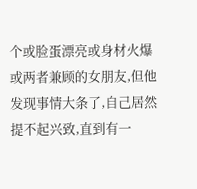个或脸蛋漂亮或身材火爆或两者兼顾的女朋友,但他发现事情大条了,自己居然提不起兴致,直到有一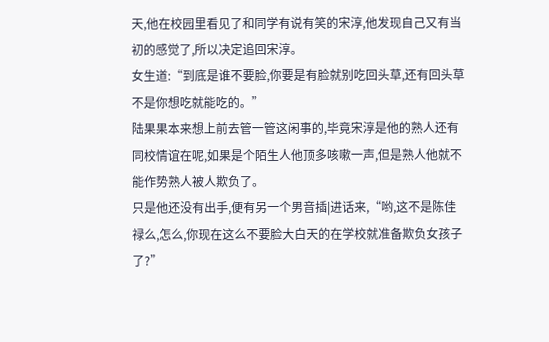天,他在校园里看见了和同学有说有笑的宋淳,他发现自己又有当初的感觉了,所以决定追回宋淳。
女生道:“到底是谁不要脸,你要是有脸就别吃回头草,还有回头草不是你想吃就能吃的。”
陆果果本来想上前去管一管这闲事的,毕竟宋淳是他的熟人还有同校情谊在呢,如果是个陌生人他顶多咳嗽一声,但是熟人他就不能作势熟人被人欺负了。
只是他还没有出手,便有另一个男音插|进话来,“哟,这不是陈佳禄么,怎么,你现在这么不要脸大白天的在学校就准备欺负女孩子了?”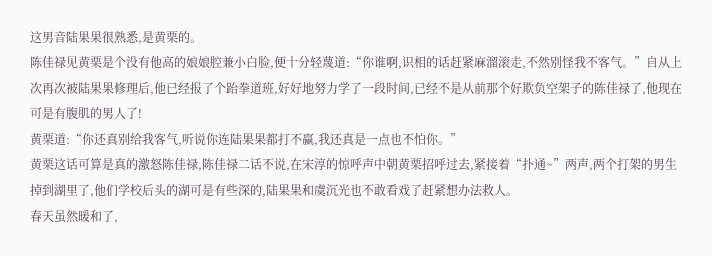这男音陆果果很熟悉,是黄栗的。
陈佳禄见黄栗是个没有他高的娘娘腔兼小白脸,便十分轻蔑道:“你谁啊,识相的话赶紧麻溜滚走,不然别怪我不客气。”自从上次再次被陆果果修理后,他已经报了个跆拳道班,好好地努力学了一段时间,已经不是从前那个好欺负空架子的陈佳禄了,他现在可是有腹肌的男人了!
黄栗道:“你还真别给我客气,听说你连陆果果都打不赢,我还真是一点也不怕你。”
黄栗这话可算是真的激怒陈佳禄,陈佳禄二话不说,在宋淳的惊呼声中朝黄栗招呼过去,紧接着“扑通~”两声,两个打架的男生掉到湖里了,他们学校后头的湖可是有些深的,陆果果和虞沉光也不敢看戏了赶紧想办法救人。
春天虽然暖和了,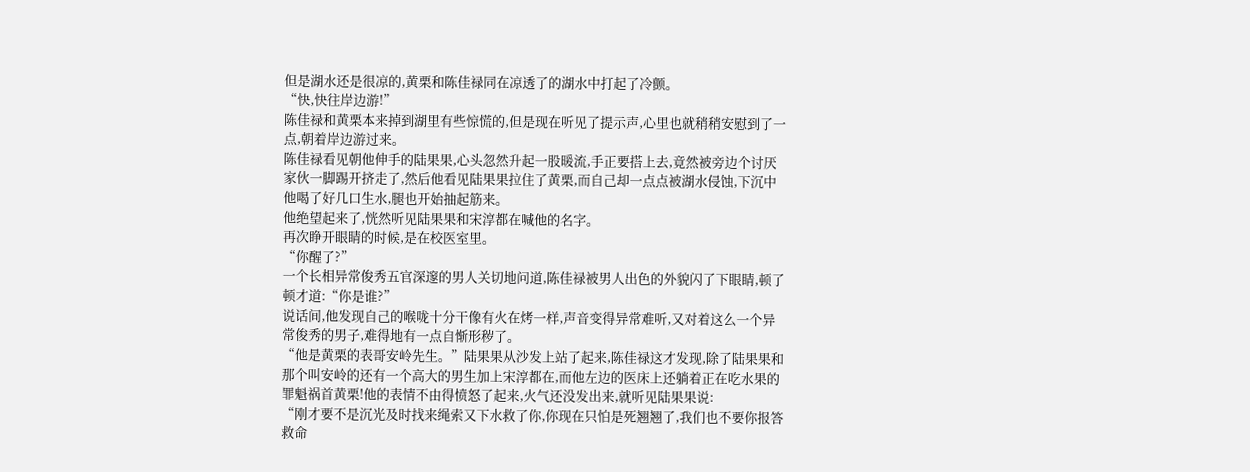但是湖水还是很凉的,黄栗和陈佳禄同在凉透了的湖水中打起了冷颤。
“快,快往岸边游!”
陈佳禄和黄栗本来掉到湖里有些惊慌的,但是现在听见了提示声,心里也就稍稍安慰到了一点,朝着岸边游过来。
陈佳禄看见朝他伸手的陆果果,心头忽然升起一股暖流,手正要搭上去,竟然被旁边个讨厌家伙一脚踢开挤走了,然后他看见陆果果拉住了黄栗,而自己却一点点被湖水侵蚀,下沉中他喝了好几口生水,腿也开始抽起筋来。
他绝望起来了,恍然听见陆果果和宋淳都在喊他的名字。
再次睁开眼睛的时候,是在校医室里。
“你醒了?”
一个长相异常俊秀五官深邃的男人关切地问道,陈佳禄被男人出色的外貌闪了下眼睛,顿了顿才道:“你是谁?”
说话间,他发现自己的喉咙十分干像有火在烤一样,声音变得异常难听,又对着这么一个异常俊秀的男子,难得地有一点自惭形秽了。
“他是黄栗的表哥安岭先生。”陆果果从沙发上站了起来,陈佳禄这才发现,除了陆果果和那个叫安岭的还有一个高大的男生加上宋淳都在,而他左边的医床上还躺着正在吃水果的罪魁祸首黄栗!他的表情不由得愤怒了起来,火气还没发出来,就听见陆果果说:
“刚才要不是沉光及时找来绳索又下水救了你,你现在只怕是死翘翘了,我们也不要你报答救命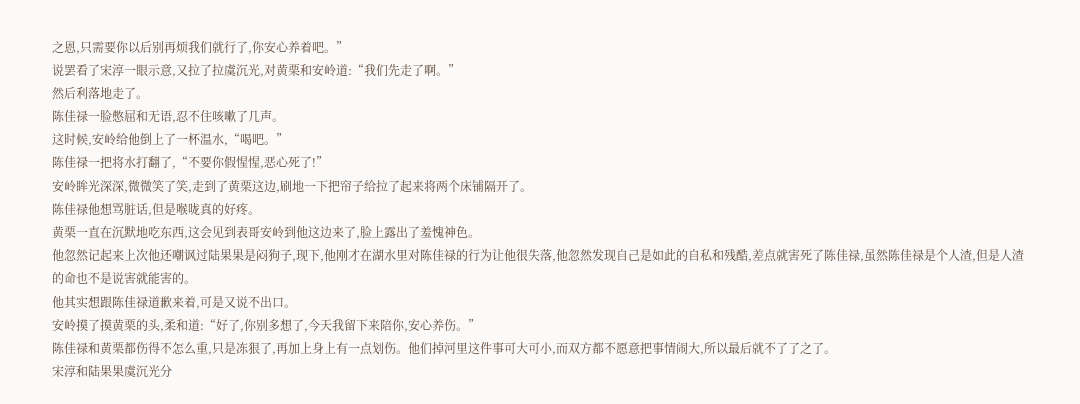之恩,只需要你以后别再烦我们就行了,你安心养着吧。”
说罢看了宋淳一眼示意,又拉了拉虞沉光,对黄栗和安岭道:“我们先走了啊。”
然后利落地走了。
陈佳禄一脸憋屈和无语,忍不住咳嗽了几声。
这时候,安岭给他倒上了一杯温水,“喝吧。”
陈佳禄一把将水打翻了,“不要你假惺惺,恶心死了!”
安岭眸光深深,微微笑了笑,走到了黄栗这边,刷地一下把帘子给拉了起来将两个床铺隔开了。
陈佳禄他想骂脏话,但是喉咙真的好疼。
黄栗一直在沉默地吃东西,这会见到表哥安岭到他这边来了,脸上露出了羞愧神色。
他忽然记起来上次他还嘲讽过陆果果是闷狗子,现下,他刚才在湖水里对陈佳禄的行为让他很失落,他忽然发现自己是如此的自私和残酷,差点就害死了陈佳禄,虽然陈佳禄是个人渣,但是人渣的命也不是说害就能害的。
他其实想跟陈佳禄道歉来着,可是又说不出口。
安岭摸了摸黄栗的头,柔和道:“好了,你别多想了,今天我留下来陪你,安心养伤。”
陈佳禄和黄栗都伤得不怎么重,只是冻狠了,再加上身上有一点划伤。他们掉河里这件事可大可小,而双方都不愿意把事情闹大,所以最后就不了了之了。
宋淳和陆果果虞沉光分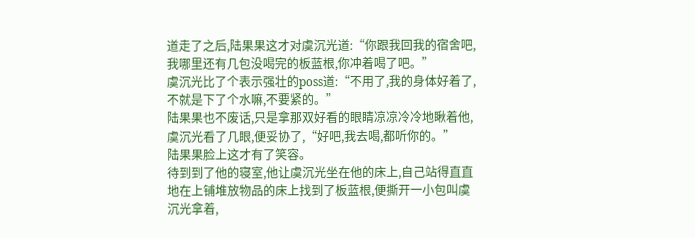道走了之后,陆果果这才对虞沉光道:“你跟我回我的宿舍吧,我哪里还有几包没喝完的板蓝根,你冲着喝了吧。”
虞沉光比了个表示强壮的poss道:“不用了,我的身体好着了,不就是下了个水嘛,不要紧的。”
陆果果也不废话,只是拿那双好看的眼睛凉凉冷冷地瞅着他,虞沉光看了几眼,便妥协了,“好吧,我去喝,都听你的。”
陆果果脸上这才有了笑容。
待到到了他的寝室,他让虞沉光坐在他的床上,自己站得直直地在上铺堆放物品的床上找到了板蓝根,便撕开一小包叫虞沉光拿着,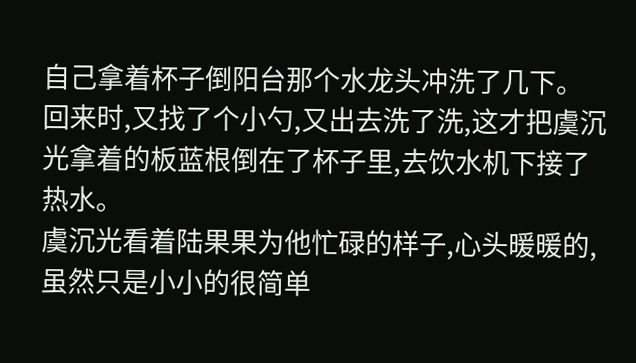自己拿着杯子倒阳台那个水龙头冲洗了几下。
回来时,又找了个小勺,又出去洗了洗,这才把虞沉光拿着的板蓝根倒在了杯子里,去饮水机下接了热水。
虞沉光看着陆果果为他忙碌的样子,心头暖暖的,虽然只是小小的很简单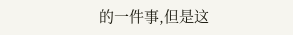的一件事,但是这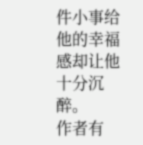件小事给他的幸福感却让他十分沉醉。
作者有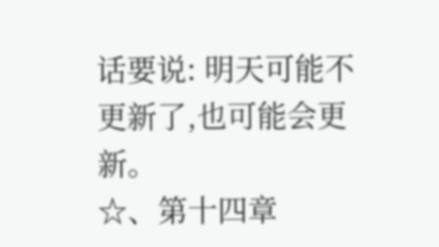话要说: 明天可能不更新了,也可能会更新。
☆、第十四章